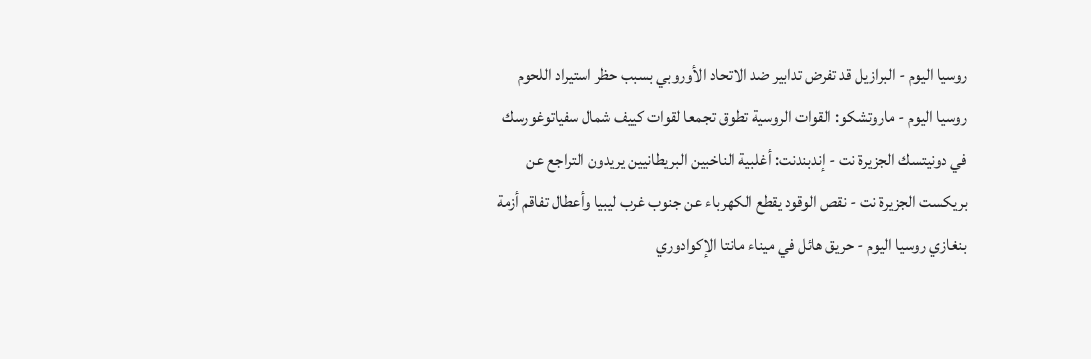روسيا اليوم - البرازيل قد تفرض تدابير ضد الاتحاد الأوروبي بسبب حظر استيراد اللحوم روسيا اليوم - ماروتشكو: القوات الروسية تطوق تجمعا لقوات كييف شمال سفياتوغورسك في دونيتسك الجزيرة نت - إندبندنت: أغلبية الناخبين البريطانيين يريدون التراجع عن بريكست الجزيرة نت - نقص الوقود يقطع الكهرباء عن جنوب غرب ليبيا وأعطال تفاقم أزمة بنغازي روسيا اليوم - حريق هائل في ميناء مانتا الإكوادوري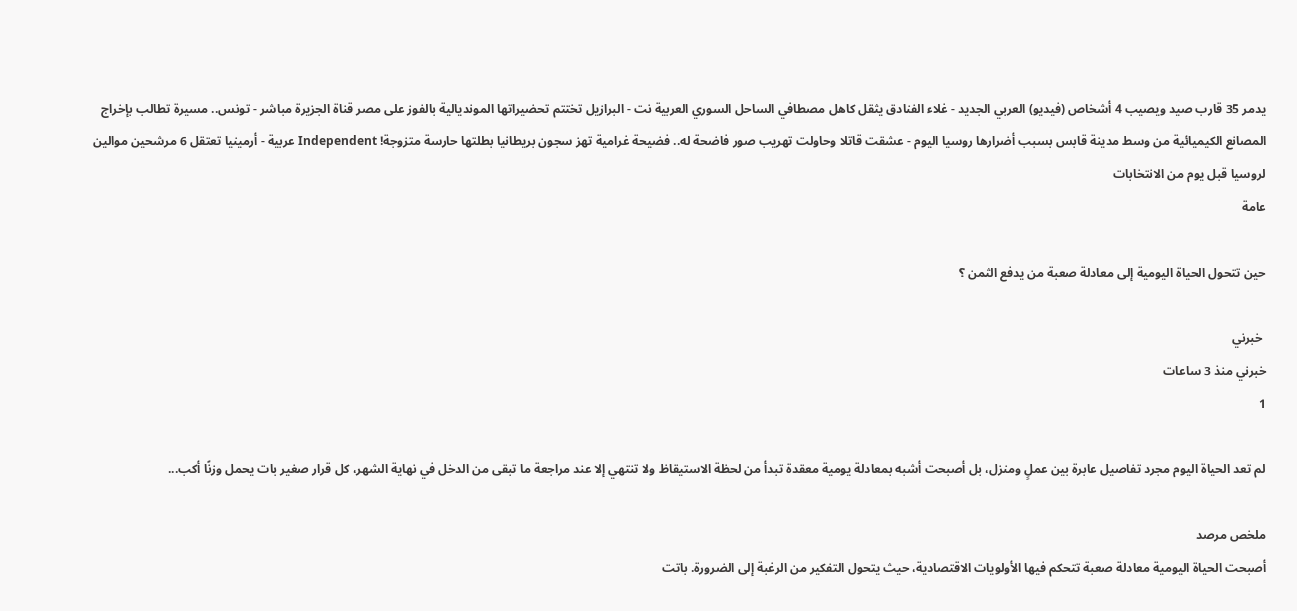يدمر 35 قارب صيد ويصيب 4 أشخاص (فيديو) العربي الجديد - غلاء الفنادق يثقل كاهل مصطافي الساحل السوري العربية نت - البرازيل تختتم تحضيراتها المونديالية بالفوز على مصر قناة الجزيرة مباشر - تونس.. مسيرة تطالب بإخراج المصانع الكيميائية من وسط مدينة قابس بسبب أضرارها روسيا اليوم - عشقت قاتلا وحاولت تهريب صور فاضحة له.. فضيحة غرامية تهز سجون بريطانيا بطلتها حارسة متزوجة! Independent عربية - أرمينيا تعتقل 6 مرشحين موالين لروسيا قبل يوم من الانتخابات
عامة

حين تتحول الحياة اليومية إلى معادلة صعبة من يدفع الثمن ؟

 خبرني
خبرني منذ 3 ساعات
1

لم تعد الحياة اليوم مجرد تفاصيل عابرة بين عملٍ ومنزل، بل أصبحت أشبه بمعادلة يومية معقدة تبدأ من لحظة الاستيقاظ ولا تنتهي إلا عند مراجعة ما تبقى من الدخل في نهاية الشهر، كل قرار صغير بات يحمل وزنًا أكب...

ملخص مرصد
أصبحت الحياة اليومية معادلة صعبة تتحكم فيها الأولويات الاقتصادية، حيث يتحول التفكير من الرغبة إلى الضرورة. باتت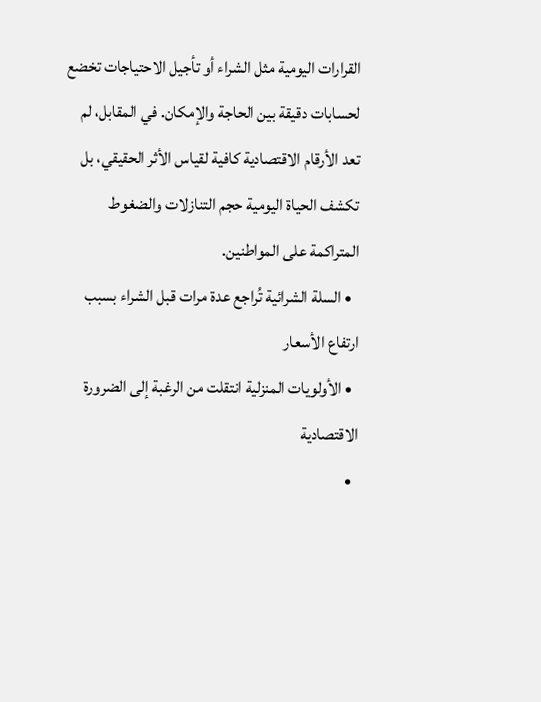القرارات اليومية مثل الشراء أو تأجيل الاحتياجات تخضع لحسابات دقيقة بين الحاجة والإمكان. في المقابل، لم تعد الأرقام الاقتصادية كافية لقياس الأثر الحقيقي، بل تكشف الحياة اليومية حجم التنازلات والضغوط المتراكمة على المواطنين.
  • السلة الشرائية تُراجع عدة مرات قبل الشراء بسبب ارتفاع الأسعار
  • الأولويات المنزلية انتقلت من الرغبة إلى الضرورة الاقتصادية
  •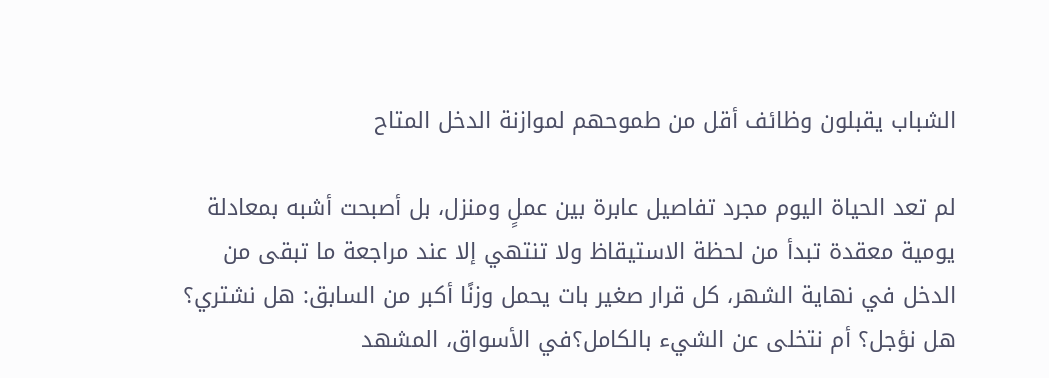الشباب يقبلون وظائف أقل من طموحهم لموازنة الدخل المتاح

لم تعد الحياة اليوم مجرد تفاصيل عابرة بين عملٍ ومنزل، بل أصبحت أشبه بمعادلة يومية معقدة تبدأ من لحظة الاستيقاظ ولا تنتهي إلا عند مراجعة ما تبقى من الدخل في نهاية الشهر، كل قرار صغير بات يحمل وزنًا أكبر من السابق: هل نشتري؟ هل نؤجل؟ أم نتخلى عن الشيء بالكامل؟في الأسواق، المشهد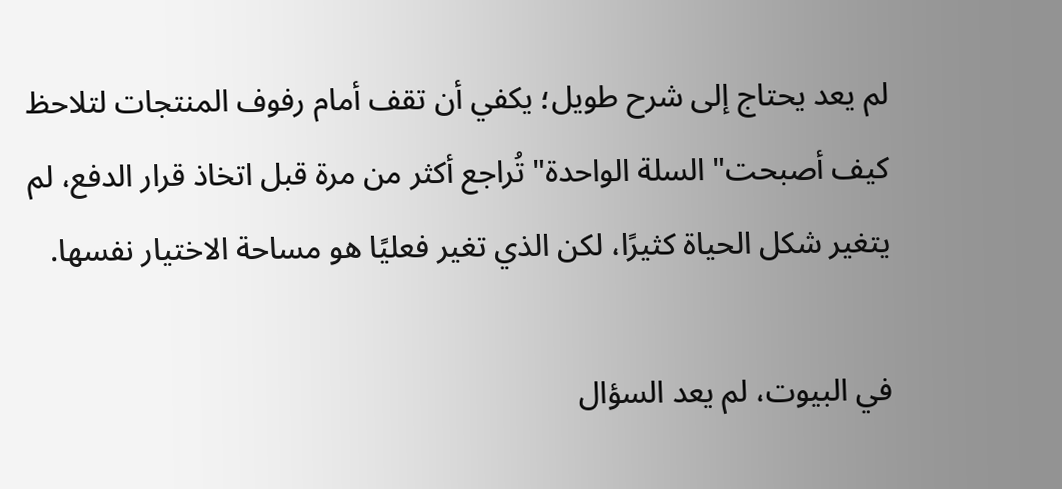لم يعد يحتاج إلى شرح طويل؛ يكفي أن تقف أمام رفوف المنتجات لتلاحظ كيف أصبحت" السلة الواحدة" تُراجع أكثر من مرة قبل اتخاذ قرار الدفع، لم يتغير شكل الحياة كثيرًا، لكن الذي تغير فعليًا هو مساحة الاختيار نفسها.

في البيوت، لم يعد السؤال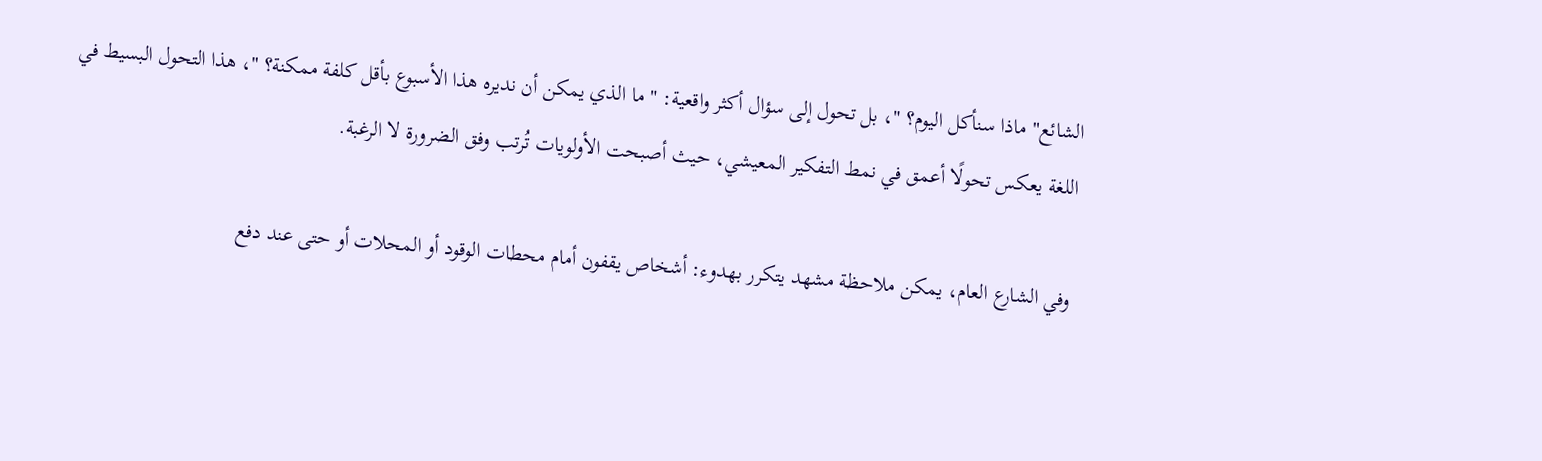الشائع" ماذا سنأكل اليوم؟ "، بل تحول إلى سؤال أكثر واقعية: " ما الذي يمكن أن نديره هذا الأسبوع بأقل كلفة ممكنة؟ "، هذا التحول البسيط في اللغة يعكس تحولًا أعمق في نمط التفكير المعيشي، حيث أصبحت الأولويات تُرتب وفق الضرورة لا الرغبة.

وفي الشارع العام، يمكن ملاحظة مشهد يتكرر بهدوء: أشخاص يقفون أمام محطات الوقود أو المحلات أو حتى عند دفع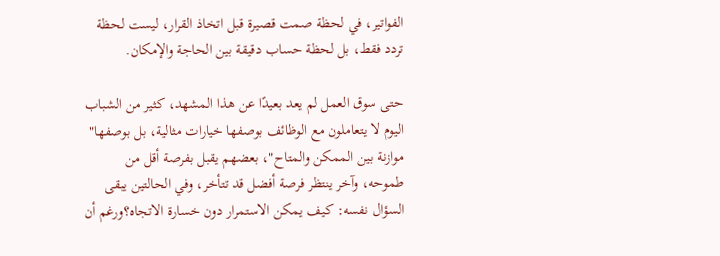الفواتير، في لحظة صمت قصيرة قبل اتخاذ القرار، ليست لحظة تردد فقط، بل لحظة حساب دقيقة بين الحاجة والإمكان.

حتى سوق العمل لم يعد بعيدًا عن هذا المشهد، كثير من الشباب اليوم لا يتعاملون مع الوظائف بوصفها خيارات مثالية، بل بوصفها" موازنة بين الممكن والمتاح"، بعضهم يقبل بفرصة أقل من طموحه، وآخر ينتظر فرصة أفضل قد تتأخر، وفي الحالتين يبقى السؤال نفسه: كيف يمكن الاستمرار دون خسارة الاتجاه؟ورغم أن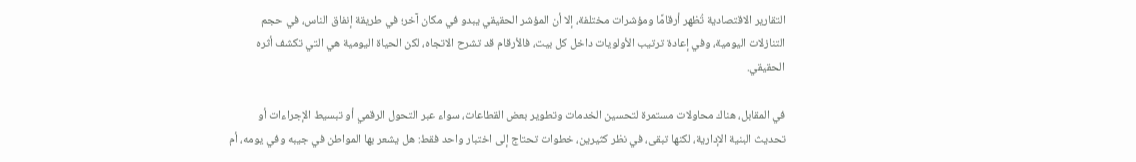التقارير الاقتصادية تُظهر أرقامًا ومؤشرات مختلفة، إلا أن المؤشر الحقيقي يبدو في مكان آخر؛ في طريقة إنفاق الناس، في حجم التنازلات اليومية، وفي إعادة ترتيب الأولويات داخل كل بيت، فالأرقام قد تشرح الاتجاه، لكن الحياة اليومية هي التي تكشف أثره الحقيقي.

في المقابل، هناك محاولات مستمرة لتحسين الخدمات وتطوير بعض القطاعات، سواء عبر التحول الرقمي أو تبسيط الإجراءات أو تحديث البنية الإدارية، لكنها تبقى، في نظر كثيرين، خطوات تحتاج إلى اختبار واحد فقط: هل يشعر بها المواطن في جيبه وفي يومه، أم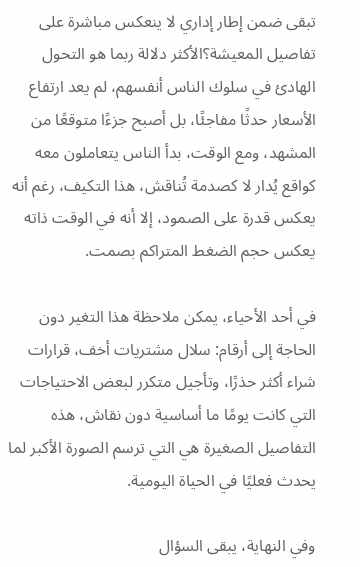تبقى ضمن إطار إداري لا ينعكس مباشرة على تفاصيل المعيشة؟الأكثر دلالة ربما هو التحول الهادئ في سلوك الناس أنفسهم، لم يعد ارتفاع الأسعار حدثًا مفاجئًا، بل أصبح جزءًا متوقعًا من المشهد، ومع الوقت، بدأ الناس يتعاملون معه كواقع يُدار لا كصدمة تُناقش، هذا التكيف، رغم أنه يعكس قدرة على الصمود، إلا أنه في الوقت ذاته يعكس حجم الضغط المتراكم بصمت.

في أحد الأحياء، يمكن ملاحظة هذا التغير دون الحاجة إلى أرقام: سلال مشتريات أخف، قرارات شراء أكثر حذرًا، وتأجيل متكرر لبعض الاحتياجات التي كانت يومًا ما أساسية دون نقاش، هذه التفاصيل الصغيرة هي التي ترسم الصورة الأكبر لما يحدث فعليًا في الحياة اليومية.

وفي النهاية، يبقى السؤال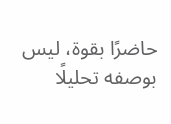حاضرًا بقوة، ليس بوصفه تحليلًا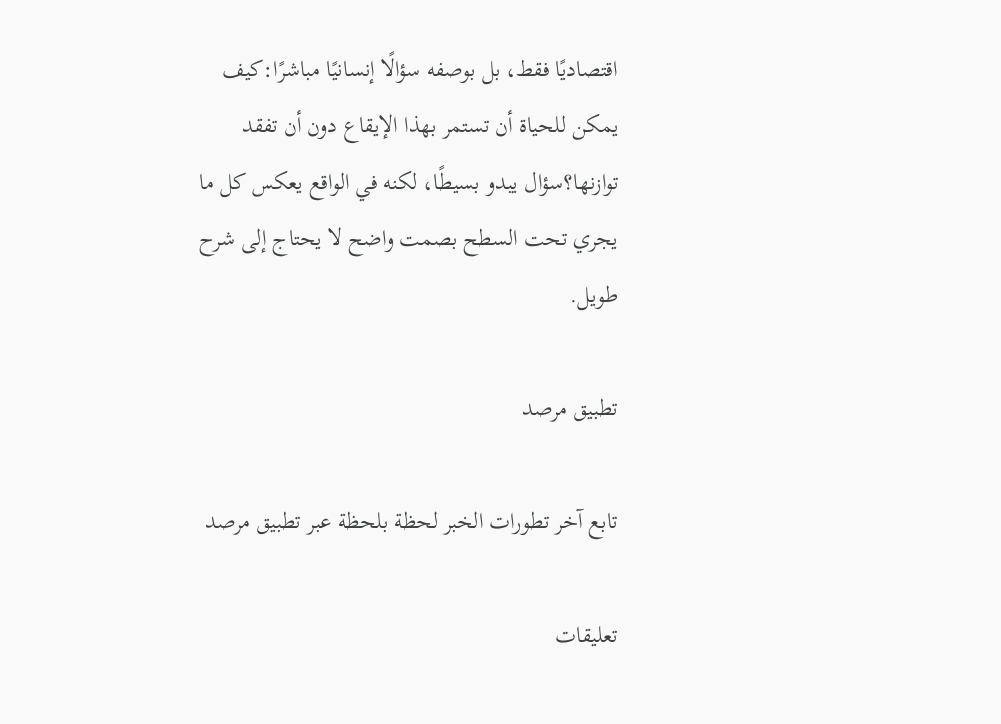اقتصاديًا فقط، بل بوصفه سؤالًا إنسانيًا مباشرًا:كيف يمكن للحياة أن تستمر بهذا الإيقاع دون أن تفقد توازنها؟سؤال يبدو بسيطًا، لكنه في الواقع يعكس كل ما يجري تحت السطح بصمت واضح لا يحتاج إلى شرح طويل.

تطبيق مرصد

تابع آخر تطورات الخبر لحظة بلحظة عبر تطبيق مرصد

تعليقات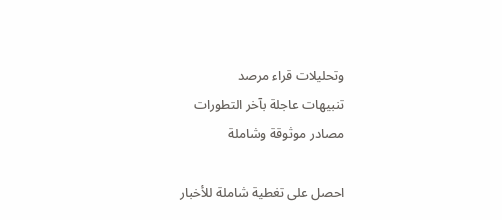وتحليلات قراء مرصد
تنبيهات عاجلة بآخر التطورات
مصادر موثوقة وشاملة

احصل على تغطية شاملة للأخبار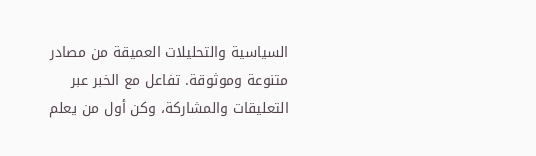السياسية والتحليلات العميقة من مصادر متنوعة وموثوقة. تفاعل مع الخبر عبر التعليقات والمشاركة، وكن أول من يعلم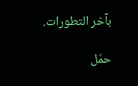بآخر التطورات.

حمّل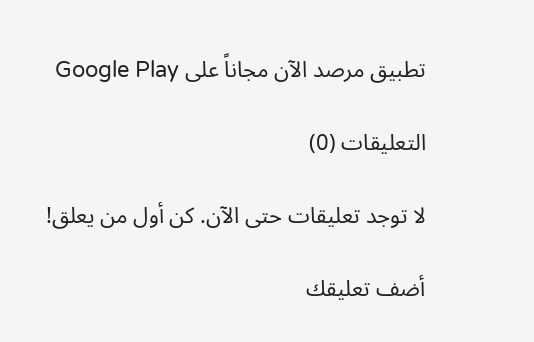تطبيق مرصد الآن مجاناً على Google Play

التعليقات (0)

لا توجد تعليقات حتى الآن. كن أول من يعلق!

أضف تعليقك